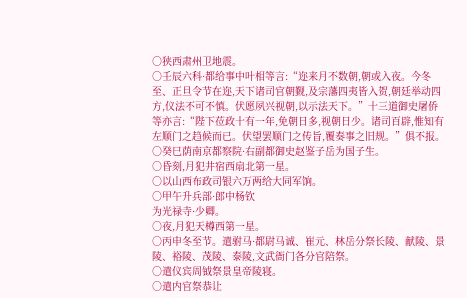○狭西肃州卫地震。
○壬辰六科·都给事中叶相等言:“迩来月不数朝,朝或入夜。今冬至、正旦令节在迩,天下诸司官朝觐,及宗藩四夷皆入贺,朝廷举动四方,仪法不可不慎。伏愿夙兴视朝,以示法天下。”十三道御史屠侨等亦言:“陛下莅政十有一年,免朝日多,视朝日少。诸司百辟,惟知有左顺门之趋候而已。伏望罢顺门之传旨,覆奏事之旧规。”俱不报。
○癸巳荫南京都察院·右副都御史赵鉴子岳为国子生。
○昏刻,月犯井宿西扇北第一星。
○以山西布政司银六万两给大同军饷。
○甲午升兵部·郎中杨钦
为光禄寺·少卿。
○夜,月犯天樽西第一星。
○丙申冬至节。遣驸马·都尉马诚、崔元、林岳分祭长陵、献陵、景陵、裕陵、茂陵、泰陵,文武衙门各分官陪祭。
○遣仪宾周钺祭景皇帝陵寝。
○遣内官祭恭让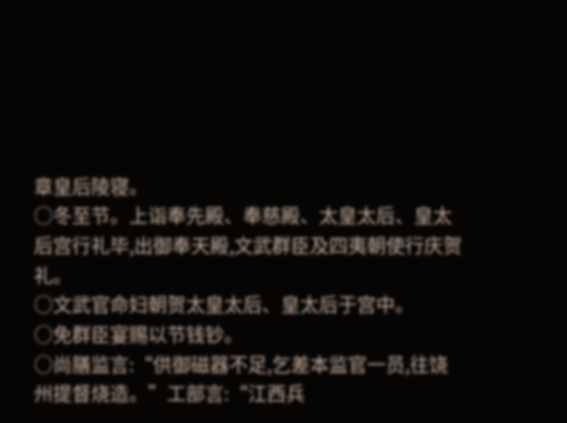章皇后陵寝。
○冬至节。上诣奉先殿、奉慈殿、太皇太后、皇太后宫行礼毕,出御奉天殿,文武群臣及四夷朝使行庆贺礼。
○文武官命妇朝贺太皇太后、皇太后于宫中。
○免群臣宴赐以节钱钞。
○尚膳监言:“供御磁器不足,乞差本监官一员,往饶州提督烧造。”工部言:“江西兵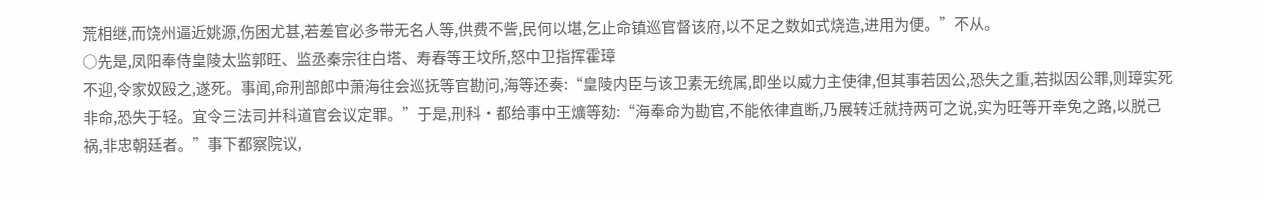荒相继,而饶州逼近姚源,伤困尤甚,若差官必多带无名人等,供费不訾,民何以堪,乞止命镇巡官督该府,以不足之数如式烧造,进用为便。”不从。
○先是,凤阳奉侍皇陵太监郭旺、监丞秦宗往白塔、寿春等王坟所,怒中卫指挥霍璋
不迎,令家奴殴之,遂死。事闻,命刑部郎中萧海往会巡抚等官勘问,海等还奏:“皇陵内臣与该卫素无统属,即坐以威力主使律,但其事若因公,恐失之重,若拟因公罪,则璋实死非命,恐失于轻。宜令三法司并科道官会议定罪。”于是,刑科·都给事中王爌等劾:“海奉命为勘官,不能依律直断,乃展转迁就持两可之说,实为旺等开幸免之路,以脱己祸,非忠朝廷者。”事下都察院议,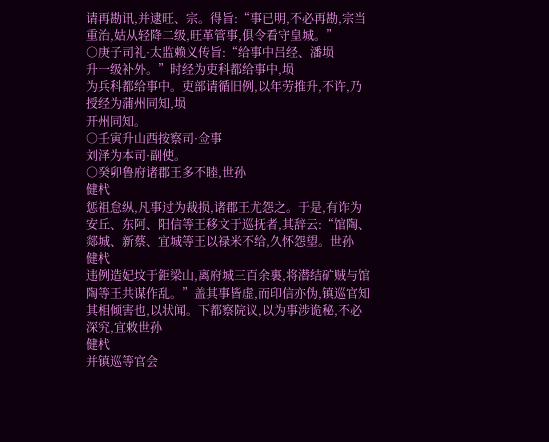请再勘讯,并逮旺、宗。得旨:“事已明,不必再勘,宗当重治,姑从轻降二级,旺革管事,俱令看守皇城。”
○庚子司礼·太监赖义传旨:“给事中吕经、潘埙
升一级补外。”时经为吏科都给事中,埙
为兵科都给事中。吏部请循旧例,以年劳推升,不许,乃授经为蒲州同知,埙
开州同知。
○壬寅升山西按察司·佥事
刘泽为本司·副使。
○癸卯鲁府诸郡王多不睦,世孙
健杙
惩祖怠纵,凡事过为裁损,诸郡王尤怨之。于是,有诈为安丘、东阿、阳信等王移文于巡抚者,其辞云:“馆陶、郯城、新蔡、宜城等王以禄米不给,久怀怨望。世孙
健杙
违例造妃坟于鉅梁山,离府城三百余裏,将潜结矿贼与馆陶等王共谋作乱。”盖其事皆虚,而印信亦伪,镇巡官知其相倾害也,以状闻。下都察院议,以为事涉诡秘,不必深究,宜敕世孙
健杙
并镇巡等官会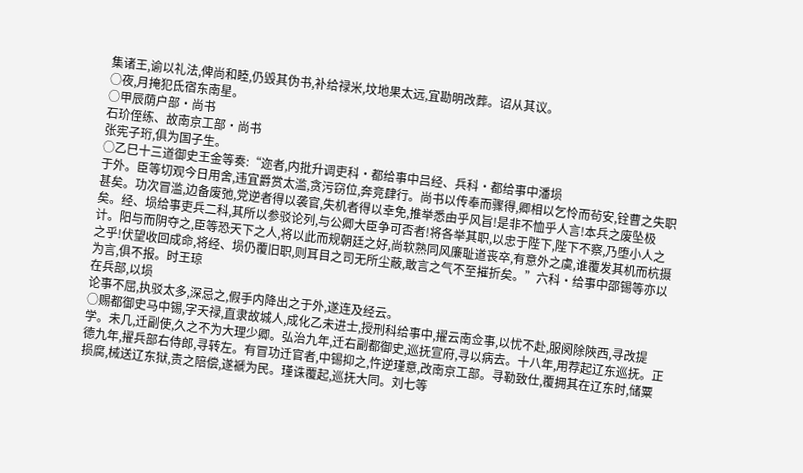集诸王,谕以礼法,俾尚和睦,仍毁其伪书,补给禄米,坟地果太远,宜勘明改葬。诏从其议。
○夜,月掩犯氐宿东南星。
○甲辰荫户部·尚书
石玠侄练、故南京工部·尚书
张宪子珩,俱为国子生。
○乙巳十三道御史王金等奏:“迩者,内批升调吏科·都给事中吕经、兵科·都给事中潘埙
于外。臣等切观今日用舍,违宜爵赏太滥,贪污窃位,奔竞肆行。尚书以传奉而骤得,卿相以乞怜而茍安,铨曹之失职甚矣。功次冒滥,边备废弛,党逆者得以袭官,失机者得以幸免,推举悉由乎风旨!是非不恤乎人言!本兵之废坠极矣。经、埙给事吏兵二科,其所以参驳论列,与公卿大臣争可否者!将各举其职,以忠于陛下,陛下不察,乃堕小人之计。阳与而阴夺之,臣等恐天下之人,将以此而规朝廷之好,尚软熟同风廉耻道丧卒,有意外之虞,谁覆发其机而杭摄之乎!伏望收回成命,将经、埙仍覆旧职,则耳目之司无所尘蔽,敢言之气不至摧折矣。”六科·给事中邵锡等亦以为言,俱不报。时王琼
在兵部,以埙
论事不屈,执驳太多,深忌之,假手内降出之于外,遂连及经云。
○赐都御史马中锡,字天禄,直隶故城人,成化乙未进士,授刑科给事中,擢云南佥事,以忧不赴,服阕除陜西,寻改提学。未几,迁副使,久之不为大理少卿。弘治九年,迁右副都御史,巡抚宣府,寻以病去。十八年,用荐起辽东巡抚。正德九年,擢兵部右侍郎,寻转左。有冒功迁官者,中锡抑之,忤逆瑾意,改南京工部。寻勒致仕,覆拥其在辽东时,储粟损腐,械送辽东狱,责之陪偿,遂褫为民。瑾诛覆起,巡抚大同。刘七等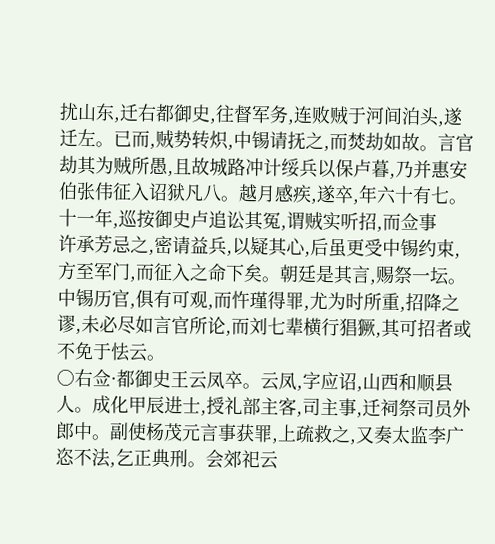扰山东,迁右都御史,往督军务,连败贼于河间泊头,遂迁左。已而,贼势转炽,中锡请抚之,而焚劫如故。言官劫其为贼所愚,且故城路冲计绥兵以保卢暮,乃并惠安伯张伟征入诏狱凡八。越月感疾,遂卒,年六十有七。十一年,巡按御史卢追讼其冤,谓贼实听招,而佥事
许承芳忌之,密请益兵,以疑其心,后虽更受中锡约束,方至军门,而征入之命下矣。朝廷是其言,赐祭一坛。中锡历官,俱有可观,而忤瑾得罪,尤为时所重,招降之谬,未必尽如言官所论,而刘七辈横行猖獗,其可招者或不免于怯云。
○右佥·都御史王云凤卒。云凤,字应诏,山西和顺县人。成化甲辰进士,授礼部主客,司主事,迁祠祭司员外郎中。副使杨茂元言事获罪,上疏救之,又奏太监李广恣不法,乞正典刑。会郊祀云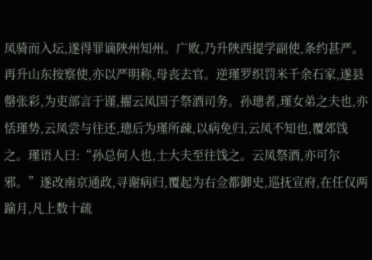凤骑而入坛,遂得罪谪陜州知州。广败,乃升陜西提学副使,条约甚严。再升山东按察使,亦以严明称,母丧去官。逆瑾罗织罚米千余石家,遂县罄张彩,为吏部言于谨,擢云凤国子祭酒司务。孙璁者,瑾女弟之夫也,亦恬瑾势,云凤尝与往还,璁后为瑾所疎,以病免归,云凤不知也,覆郊饯之。瑾语人曰:“孙总何人也,士大夫至往饯之。云凤祭酒,亦可尔邪。”遂改南京通政,寻谢病归,覆起为右佥都御史,巡抚宣府,在任仅两踰月,凡上数十疏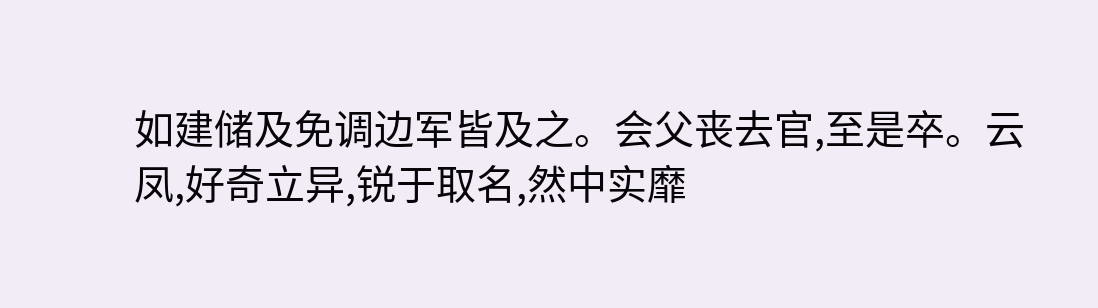如建储及免调边军皆及之。会父丧去官,至是卒。云凤,好奇立异,锐于取名,然中实靡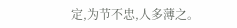定,为节不忠,人多薄之。